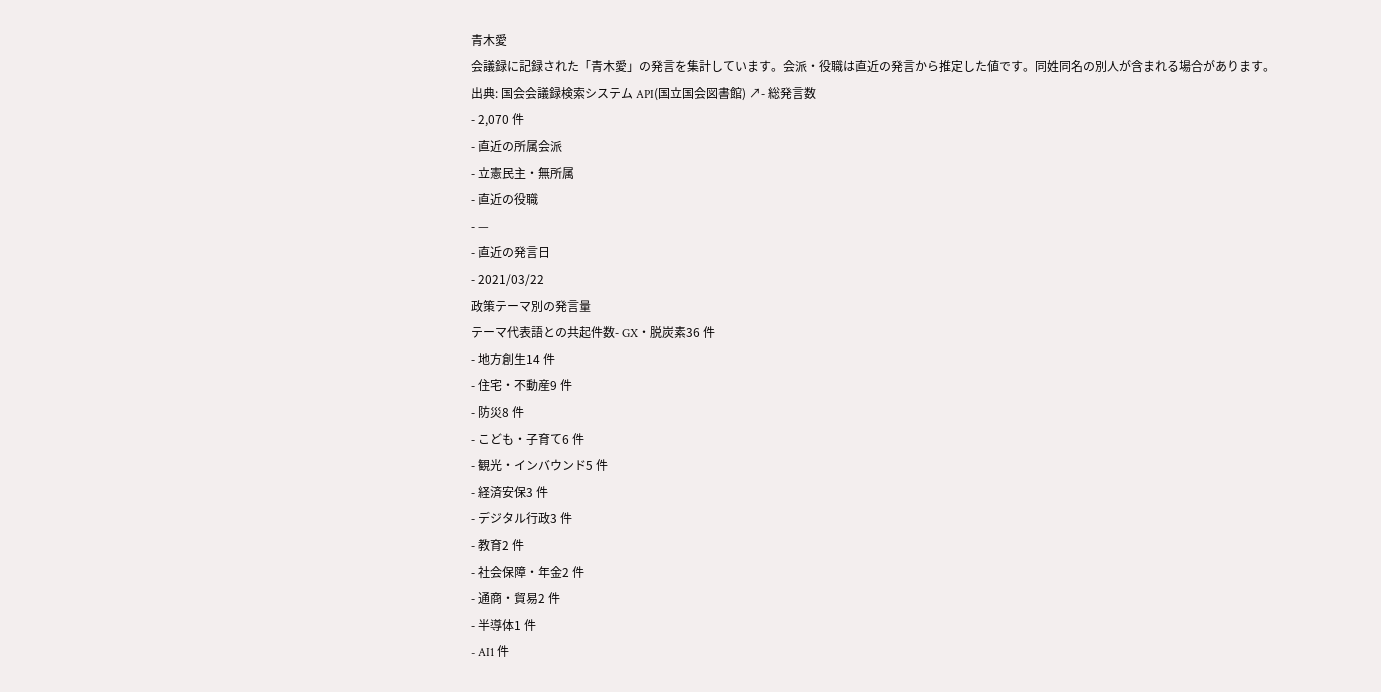青木愛
会議録に記録された「青木愛」の発言を集計しています。会派・役職は直近の発言から推定した値です。同姓同名の別人が含まれる場合があります。
出典: 国会会議録検索システム API(国立国会図書館) ↗- 総発言数
- 2,070 件
- 直近の所属会派
- 立憲民主・無所属
- 直近の役職
- —
- 直近の発言日
- 2021/03/22
政策テーマ別の発言量
テーマ代表語との共起件数- GX・脱炭素36 件
- 地方創生14 件
- 住宅・不動産9 件
- 防災8 件
- こども・子育て6 件
- 観光・インバウンド5 件
- 経済安保3 件
- デジタル行政3 件
- 教育2 件
- 社会保障・年金2 件
- 通商・貿易2 件
- 半導体1 件
- AI1 件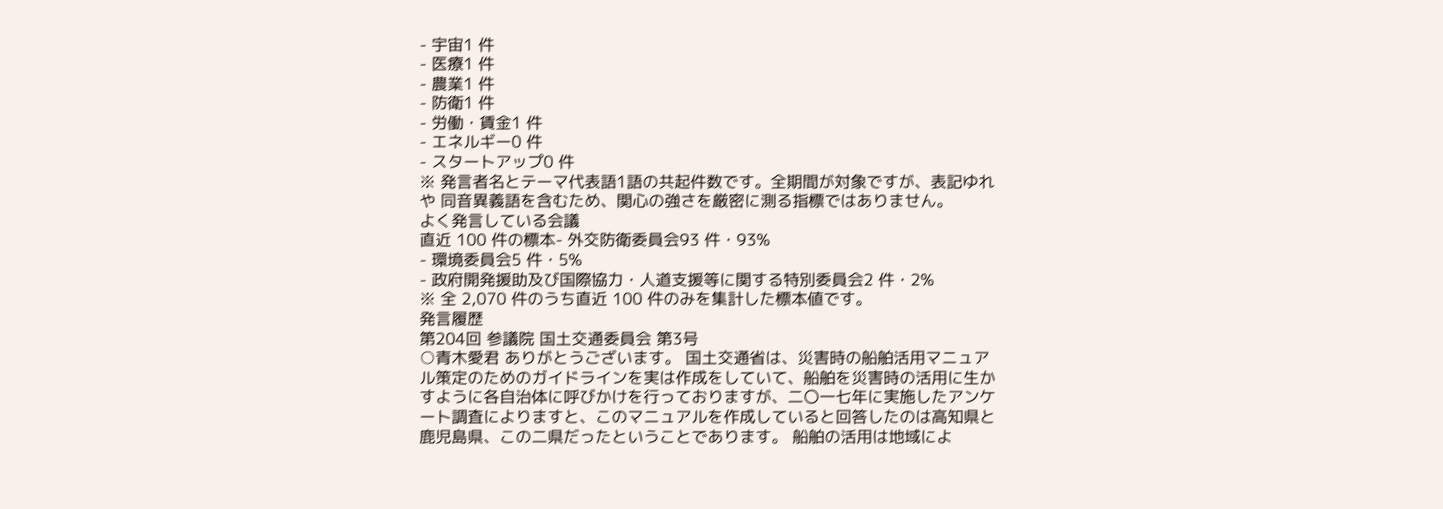- 宇宙1 件
- 医療1 件
- 農業1 件
- 防衛1 件
- 労働・賃金1 件
- エネルギー0 件
- スタートアップ0 件
※ 発言者名とテーマ代表語1語の共起件数です。全期間が対象ですが、表記ゆれや 同音異義語を含むため、関心の強さを厳密に測る指標ではありません。
よく発言している会議
直近 100 件の標本- 外交防衛委員会93 件・93%
- 環境委員会5 件・5%
- 政府開発援助及び国際協力・人道支援等に関する特別委員会2 件・2%
※ 全 2,070 件のうち直近 100 件のみを集計した標本値です。
発言履歴
第204回 参議院 国土交通委員会 第3号
○青木愛君 ありがとうございます。 国土交通省は、災害時の船舶活用マニュアル策定のためのガイドラインを実は作成をしていて、船舶を災害時の活用に生かすように各自治体に呼びかけを行っておりますが、二〇一七年に実施したアンケート調査によりますと、このマニュアルを作成していると回答したのは高知県と鹿児島県、この二県だったということであります。 船舶の活用は地域によ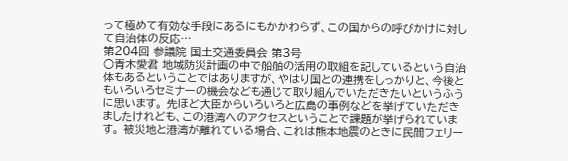って極めて有効な手段にあるにもかかわらず、この国からの呼びかけに対して自治体の反応…
第204回 参議院 国土交通委員会 第3号
○青木愛君 地域防災計画の中で船舶の活用の取組を記しているという自治体もあるということではありますが、やはり国との連携をしっかりと、今後ともいろいろセミナーの機会なども通じて取り組んでいただきたいというふうに思います。 先ほど大臣からいろいろと広島の事例などを挙げていただきましたけれども、この港湾へのアクセスということで課題が挙げられています。 被災地と港湾が離れている場合、これは熊本地震のときに民間フェリー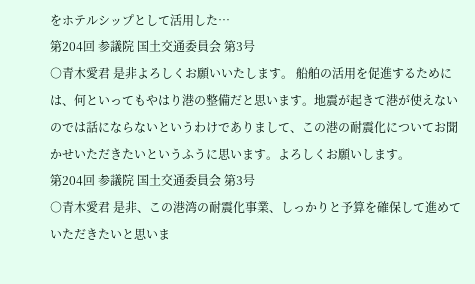をホテルシップとして活用した…
第204回 参議院 国土交通委員会 第3号
○青木愛君 是非よろしくお願いいたします。 船舶の活用を促進するためには、何といってもやはり港の整備だと思います。地震が起きて港が使えないのでは話にならないというわけでありまして、この港の耐震化についてお聞かせいただきたいというふうに思います。よろしくお願いします。
第204回 参議院 国土交通委員会 第3号
○青木愛君 是非、この港湾の耐震化事業、しっかりと予算を確保して進めていただきたいと思いま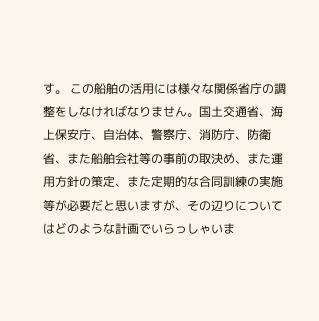す。 この船舶の活用には様々な関係省庁の調整をしなければなりません。国土交通省、海上保安庁、自治体、警察庁、消防庁、防衛省、また船舶会社等の事前の取決め、また運用方針の策定、また定期的な合同訓練の実施等が必要だと思いますが、その辺りについてはどのような計画でいらっしゃいま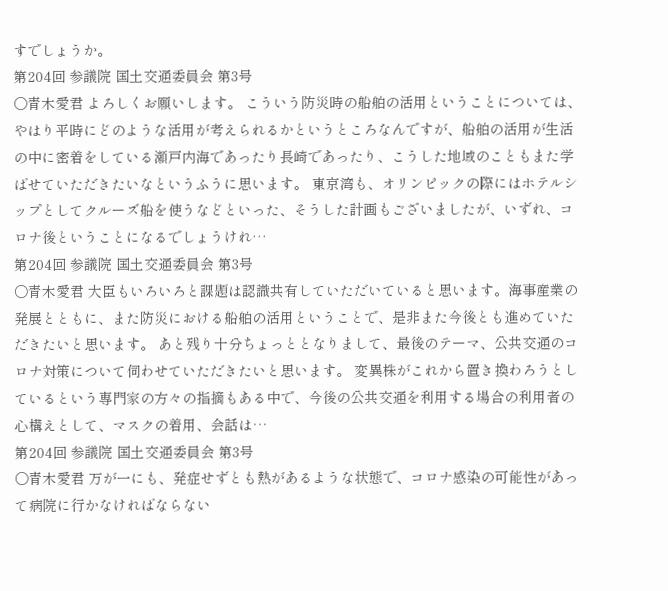すでしょうか。
第204回 参議院 国土交通委員会 第3号
○青木愛君 よろしくお願いします。 こういう防災時の船舶の活用ということについては、やはり平時にどのような活用が考えられるかというところなんですが、船舶の活用が生活の中に密着をしている瀬戸内海であったり長崎であったり、こうした地域のこともまた学ばせていただきたいなというふうに思います。 東京湾も、オリンピックの際にはホテルシップとしてクルーズ船を使うなどといった、そうした計画もございましたが、いずれ、コロナ後ということになるでしょうけれ…
第204回 参議院 国土交通委員会 第3号
○青木愛君 大臣もいろいろと課題は認識共有していただいていると思います。海事産業の発展とともに、また防災における船舶の活用ということで、是非また今後とも進めていただきたいと思います。 あと残り十分ちょっととなりまして、最後のテーマ、公共交通のコロナ対策について伺わせていただきたいと思います。 変異株がこれから置き換わろうとしているという専門家の方々の指摘もある中で、今後の公共交通を利用する場合の利用者の心構えとして、マスクの着用、会話は…
第204回 参議院 国土交通委員会 第3号
○青木愛君 万が一にも、発症せずとも熱があるような状態で、コロナ感染の可能性があって病院に行かなければならない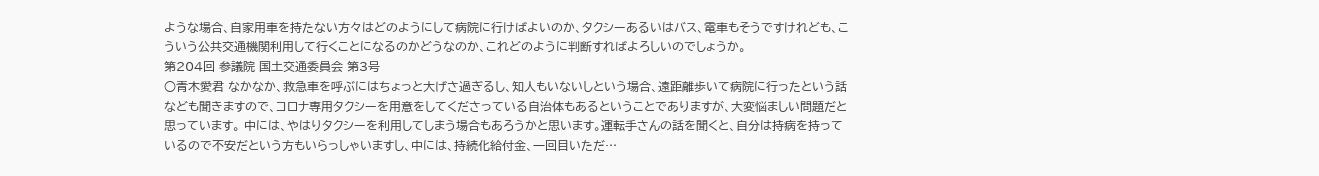ような場合、自家用車を持たない方々はどのようにして病院に行けばよいのか、タクシーあるいはバス、電車もそうですけれども、こういう公共交通機関利用して行くことになるのかどうなのか、これどのように判断すればよろしいのでしょうか。
第204回 参議院 国土交通委員会 第3号
○青木愛君 なかなか、救急車を呼ぶにはちょっと大げさ過ぎるし、知人もいないしという場合、遠距離歩いて病院に行ったという話なども聞きますので、コロナ専用タクシーを用意をしてくださっている自治体もあるということでありますが、大変悩ましい問題だと思っています。 中には、やはりタクシーを利用してしまう場合もあろうかと思います。運転手さんの話を聞くと、自分は持病を持っているので不安だという方もいらっしゃいますし、中には、持続化給付金、一回目いただ…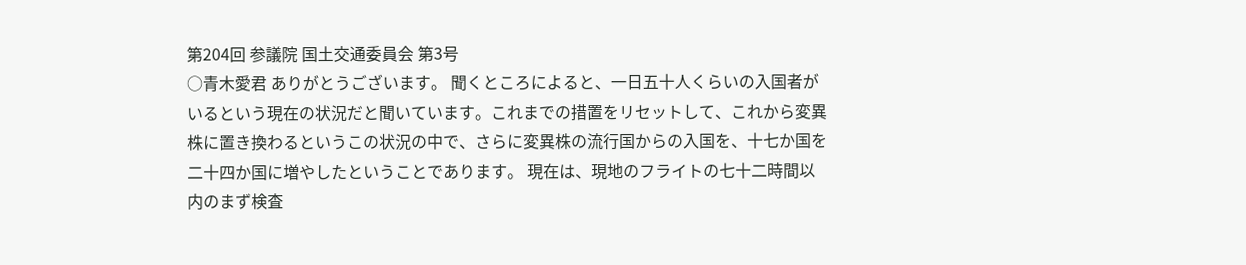第204回 参議院 国土交通委員会 第3号
○青木愛君 ありがとうございます。 聞くところによると、一日五十人くらいの入国者がいるという現在の状況だと聞いています。これまでの措置をリセットして、これから変異株に置き換わるというこの状況の中で、さらに変異株の流行国からの入国を、十七か国を二十四か国に増やしたということであります。 現在は、現地のフライトの七十二時間以内のまず検査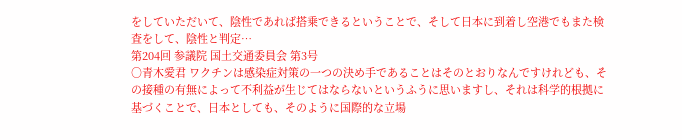をしていただいて、陰性であれば搭乗できるということで、そして日本に到着し空港でもまた検査をして、陰性と判定…
第204回 参議院 国土交通委員会 第3号
○青木愛君 ワクチンは感染症対策の一つの決め手であることはそのとおりなんですけれども、その接種の有無によって不利益が生じてはならないというふうに思いますし、それは科学的根拠に基づくことで、日本としても、そのように国際的な立場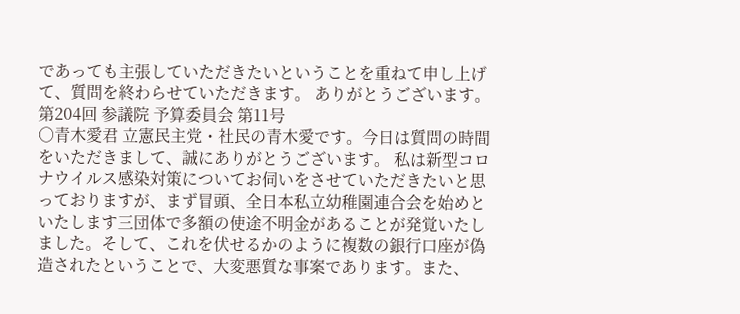であっても主張していただきたいということを重ねて申し上げて、質問を終わらせていただきます。 ありがとうございます。
第204回 参議院 予算委員会 第11号
○青木愛君 立憲民主党・社民の青木愛です。今日は質問の時間をいただきまして、誠にありがとうございます。 私は新型コロナウイルス感染対策についてお伺いをさせていただきたいと思っておりますが、まず冒頭、全日本私立幼稚園連合会を始めといたします三団体で多額の使途不明金があることが発覚いたしました。そして、これを伏せるかのように複数の銀行口座が偽造されたということで、大変悪質な事案であります。また、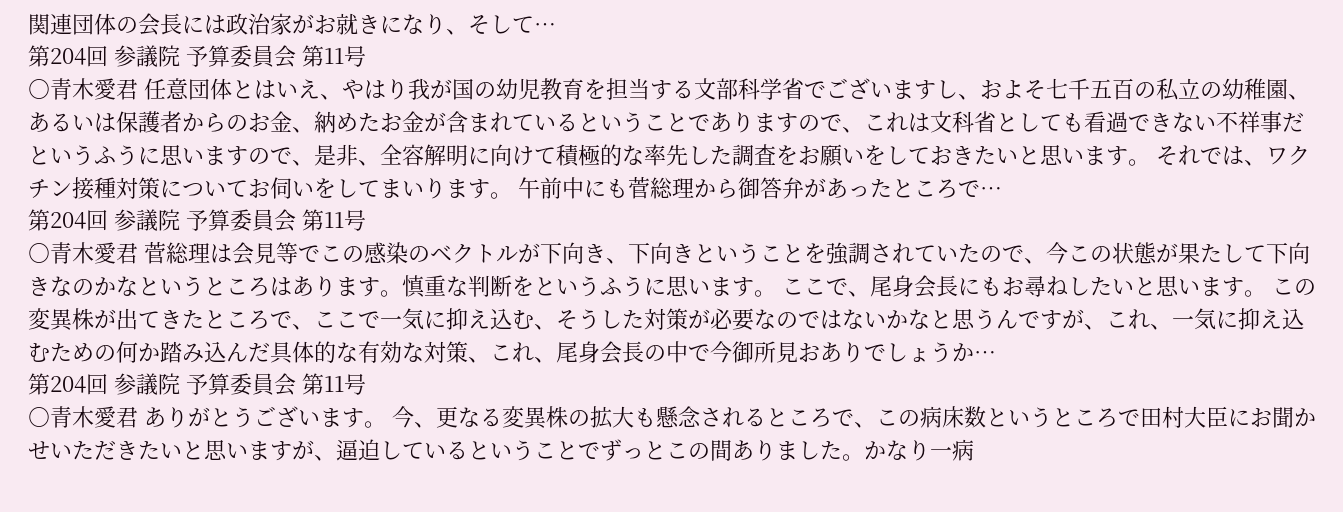関連団体の会長には政治家がお就きになり、そして…
第204回 参議院 予算委員会 第11号
○青木愛君 任意団体とはいえ、やはり我が国の幼児教育を担当する文部科学省でございますし、およそ七千五百の私立の幼稚園、あるいは保護者からのお金、納めたお金が含まれているということでありますので、これは文科省としても看過できない不祥事だというふうに思いますので、是非、全容解明に向けて積極的な率先した調査をお願いをしておきたいと思います。 それでは、ワクチン接種対策についてお伺いをしてまいります。 午前中にも菅総理から御答弁があったところで…
第204回 参議院 予算委員会 第11号
○青木愛君 菅総理は会見等でこの感染のベクトルが下向き、下向きということを強調されていたので、今この状態が果たして下向きなのかなというところはあります。慎重な判断をというふうに思います。 ここで、尾身会長にもお尋ねしたいと思います。 この変異株が出てきたところで、ここで一気に抑え込む、そうした対策が必要なのではないかなと思うんですが、これ、一気に抑え込むための何か踏み込んだ具体的な有効な対策、これ、尾身会長の中で今御所見おありでしょうか…
第204回 参議院 予算委員会 第11号
○青木愛君 ありがとうございます。 今、更なる変異株の拡大も懸念されるところで、この病床数というところで田村大臣にお聞かせいただきたいと思いますが、逼迫しているということでずっとこの間ありました。かなり一病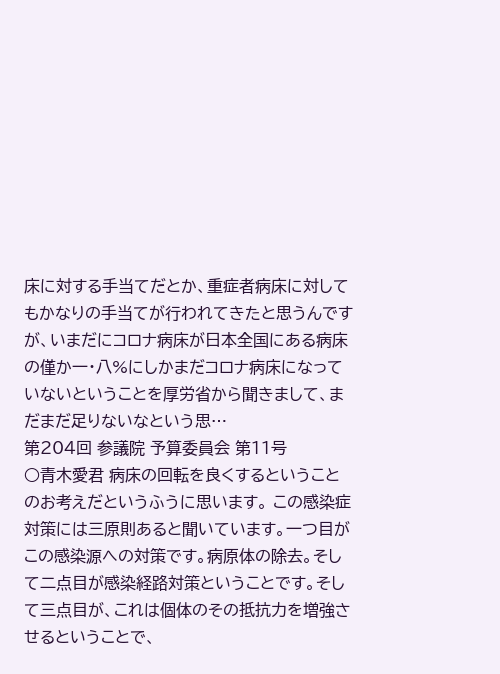床に対する手当てだとか、重症者病床に対してもかなりの手当てが行われてきたと思うんですが、いまだにコロナ病床が日本全国にある病床の僅か一・八%にしかまだコロナ病床になっていないということを厚労省から聞きまして、まだまだ足りないなという思…
第204回 参議院 予算委員会 第11号
○青木愛君 病床の回転を良くするということのお考えだというふうに思います。 この感染症対策には三原則あると聞いています。一つ目がこの感染源への対策です。病原体の除去。そして二点目が感染経路対策ということです。そして三点目が、これは個体のその抵抗力を増強させるということで、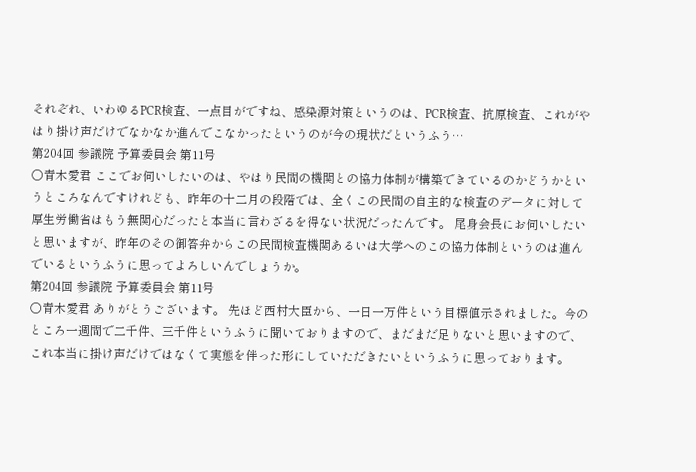それぞれ、いわゆるPCR検査、一点目がですね、感染源対策というのは、PCR検査、抗原検査、これがやはり掛け声だけでなかなか進んでこなかったというのが今の現状だというふう…
第204回 参議院 予算委員会 第11号
○青木愛君 ここでお伺いしたいのは、やはり民間の機関との協力体制が構築できているのかどうかというところなんですけれども、昨年の十二月の段階では、全くこの民間の自主的な検査のデータに対して厚生労働省はもう無関心だったと本当に言わざるを得ない状況だったんです。 尾身会長にお伺いしたいと思いますが、昨年のその御答弁からこの民間検査機関あるいは大学へのこの協力体制というのは進んでいるというふうに思ってよろしいんでしょうか。
第204回 参議院 予算委員会 第11号
○青木愛君 ありがとうございます。 先ほど西村大臣から、一日一万件という目標値示されました。今のところ一週間で二千件、三千件というふうに聞いておりますので、まだまだ足りないと思いますので、これ本当に掛け声だけではなくて実態を伴った形にしていただきたいというふうに思っております。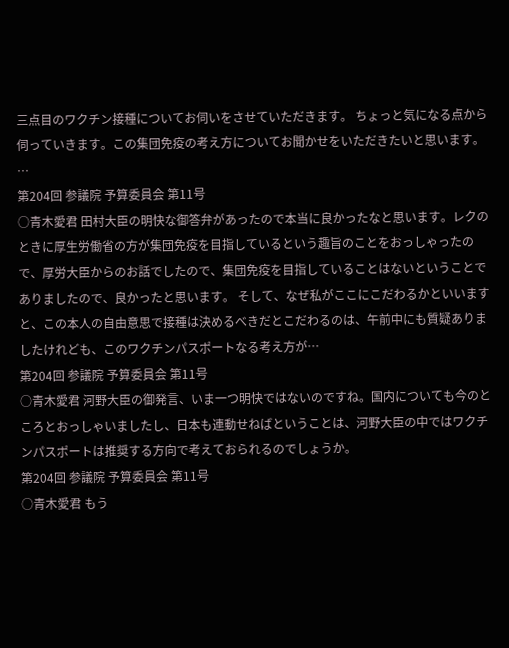三点目のワクチン接種についてお伺いをさせていただきます。 ちょっと気になる点から伺っていきます。この集団免疫の考え方についてお聞かせをいただきたいと思います。 …
第204回 参議院 予算委員会 第11号
○青木愛君 田村大臣の明快な御答弁があったので本当に良かったなと思います。レクのときに厚生労働省の方が集団免疫を目指しているという趣旨のことをおっしゃったので、厚労大臣からのお話でしたので、集団免疫を目指していることはないということでありましたので、良かったと思います。 そして、なぜ私がここにこだわるかといいますと、この本人の自由意思で接種は決めるべきだとこだわるのは、午前中にも質疑ありましたけれども、このワクチンパスポートなる考え方が…
第204回 参議院 予算委員会 第11号
○青木愛君 河野大臣の御発言、いま一つ明快ではないのですね。国内についても今のところとおっしゃいましたし、日本も連動せねばということは、河野大臣の中ではワクチンパスポートは推奨する方向で考えておられるのでしょうか。
第204回 参議院 予算委員会 第11号
○青木愛君 もう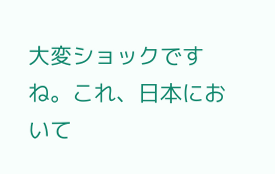大変ショックですね。これ、日本において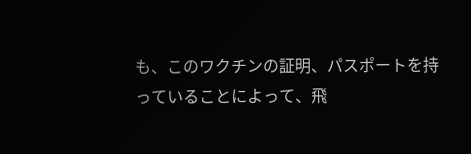も、このワクチンの証明、パスポートを持っていることによって、飛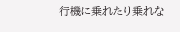行機に乗れたり乗れな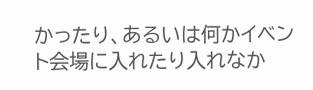かったり、あるいは何かイベント会場に入れたり入れなか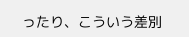ったり、こういう差別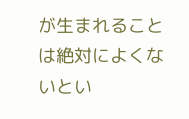が生まれることは絶対によくないとい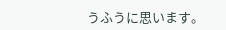うふうに思います。